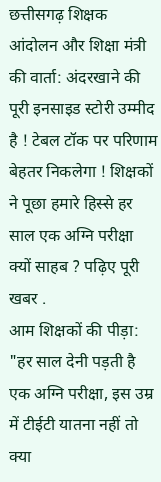छत्तीसगढ़ शिक्षक आंदोलन और शिक्षा मंत्री की वार्ता: अंदरखाने की पूरी इनसाइड स्टोरी उम्मीद है ! टेबल टॉक पर परिणाम बेहतर निकलेगा ! शिक्षकों ने पूछा हमारे हिस्से हर साल एक अग्नि परीक्षा क्यों साहब ? पढ़िए पूरी खबर .
आम शिक्षकों की पीड़ा: "हर साल देनी पड़ती है एक अग्नि परीक्षा, इस उम्र में टीईटी यातना नहीं तो क्या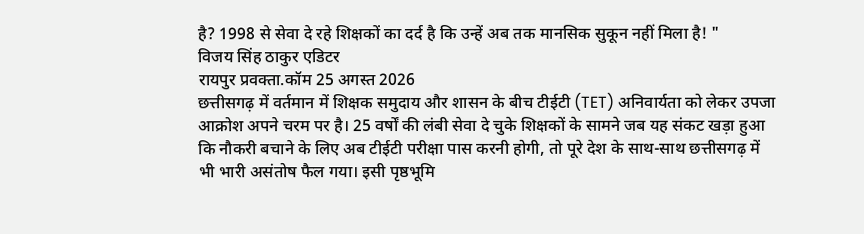है? 1998 से सेवा दे रहे शिक्षकों का दर्द है कि उन्हें अब तक मानसिक सुकून नहीं मिला है! "
विजय सिंह ठाकुर एडिटर
रायपुर प्रवक्ता.कॉम 25 अगस्त 2026
छत्तीसगढ़ में वर्तमान में शिक्षक समुदाय और शासन के बीच टीईटी (TET) अनिवार्यता को लेकर उपजा आक्रोश अपने चरम पर है। 25 वर्षों की लंबी सेवा दे चुके शिक्षकों के सामने जब यह संकट खड़ा हुआ कि नौकरी बचाने के लिए अब टीईटी परीक्षा पास करनी होगी, तो पूरे देश के साथ-साथ छत्तीसगढ़ में भी भारी असंतोष फैल गया। इसी पृष्ठभूमि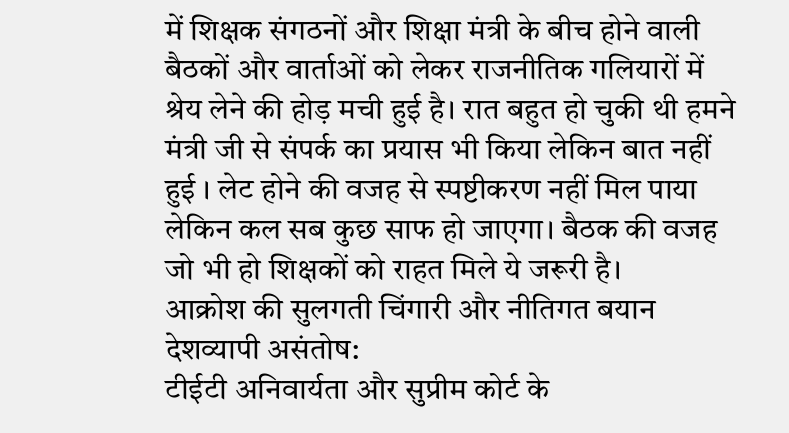में शिक्षक संगठनों और शिक्षा मंत्री के बीच होने वाली बैठकों और वार्ताओं को लेकर राजनीतिक गलियारों में श्रेय लेने की होड़ मची हुई है। रात बहुत हो चुकी थी हमने मंत्री जी से संपर्क का प्रयास भी किया लेकिन बात नहीं हुई । लेट होने की वजह से स्पष्टीकरण नहीं मिल पाया लेकिन कल सब कुछ साफ हो जाएगा। बैठक की वजह जो भी हो शिक्षकों को राहत मिले ये जरूरी है।
आक्रोश की सुलगती चिंगारी और नीतिगत बयान
देशव्यापी असंतोष:
टीईटी अनिवार्यता और सुप्रीम कोर्ट के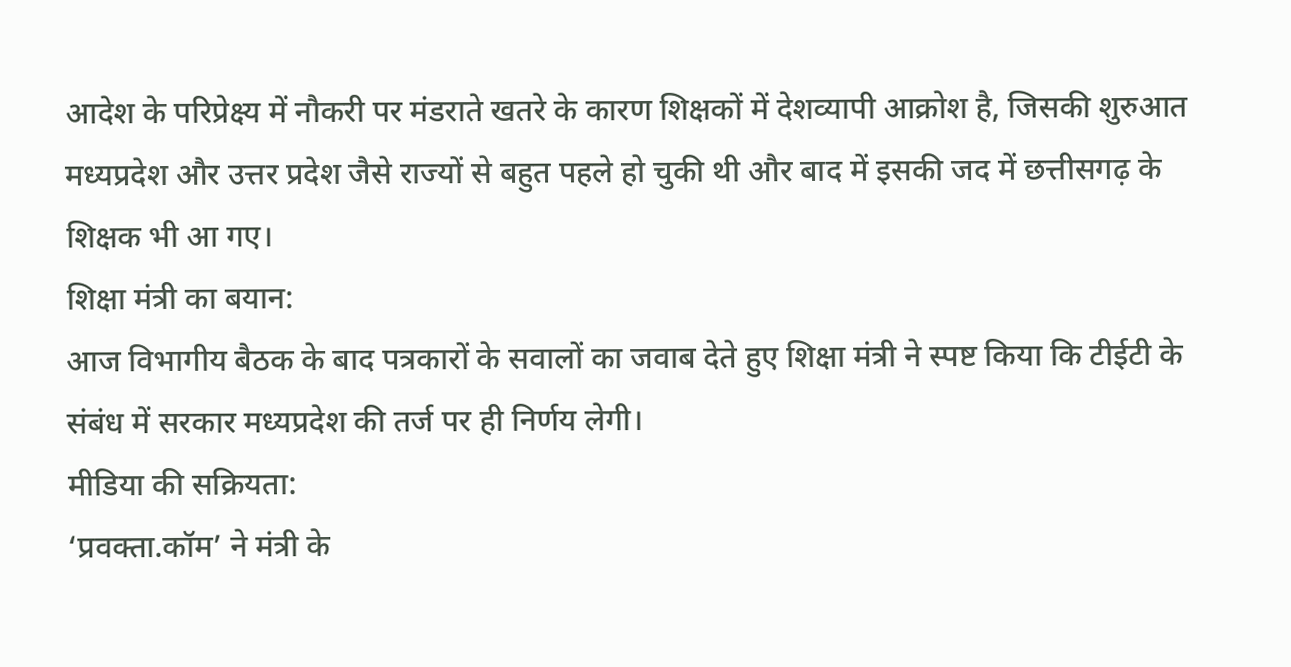आदेश के परिप्रेक्ष्य में नौकरी पर मंडराते खतरे के कारण शिक्षकों में देशव्यापी आक्रोश है, जिसकी शुरुआत मध्यप्रदेश और उत्तर प्रदेश जैसे राज्यों से बहुत पहले हो चुकी थी और बाद में इसकी जद में छत्तीसगढ़ के शिक्षक भी आ गए।
शिक्षा मंत्री का बयान:
आज विभागीय बैठक के बाद पत्रकारों के सवालों का जवाब देते हुए शिक्षा मंत्री ने स्पष्ट किया कि टीईटी के संबंध में सरकार मध्यप्रदेश की तर्ज पर ही निर्णय लेगी।
मीडिया की सक्रियता:
‘प्रवक्ता.कॉम’ ने मंत्री के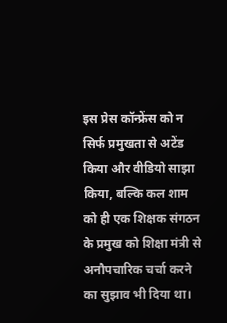इस प्रेस कॉन्फ्रेंस को न सिर्फ प्रमुखता से अटेंड किया और वीडियो साझा किया, बल्कि कल शाम को ही एक शिक्षक संगठन के प्रमुख को शिक्षा मंत्री से अनौपचारिक चर्चा करने का सुझाव भी दिया था।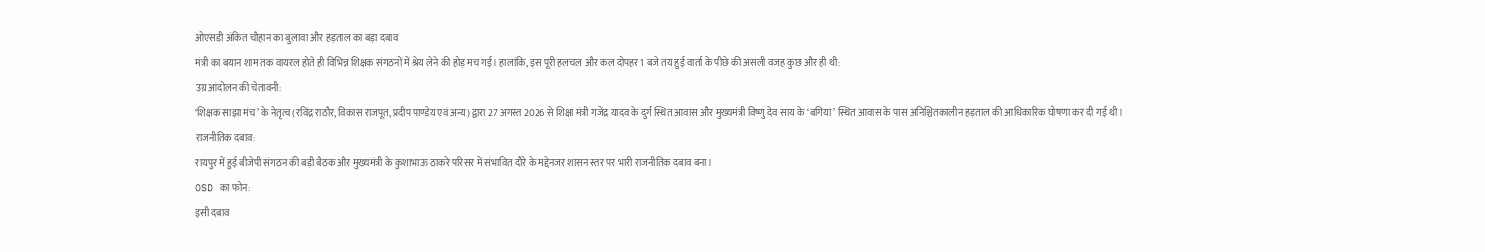ओएसडी अंकित चौहान का बुलावा और हड़ताल का बड़ा दबाव
मंत्री का बयान शाम तक वायरल होते ही विभिन्न शिक्षक संगठनों में श्रेय लेने की होड़ मच गई। हालांकि, इस पूरी हलचल और कल दोपहर 1 बजे तय हुई वार्ता के पीछे की असली वजह कुछ और ही थी:
उग्र आंदोलन की चेतावनी:
‘शिक्षक साझा मंच’ के नेतृत्व (रविंद्र राठौर, विकास राजपूत, प्रदीप पाण्डेय एवं अन्य) द्वारा 27 अगस्त 2026 से शिक्षा मंत्री गजेंद्र यादव के दुर्ग स्थित आवास और मुख्यमंत्री विष्णु देव साय के ‘बगिया’ स्थित आवास के पास अनिश्चितकालीन हड़ताल की आधिकारिक घोषणा कर दी गई थी।
राजनीतिक दबाव:
रायपुर में हुई बीजेपी संगठन की बड़ी बैठक और मुख्यमंत्री के कुशाभाऊ ठाकरे परिसर में संभावित दौरे के मद्देनजर शासन स्तर पर भारी राजनीतिक दबाव बना।
OSD का फोन:
इसी दबाव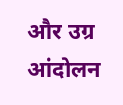और उग्र आंदोलन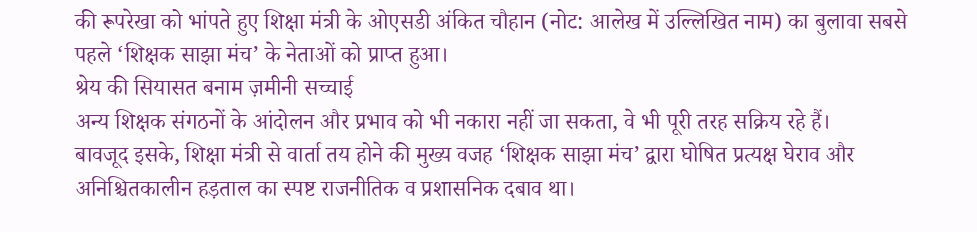की रूपरेखा को भांपते हुए शिक्षा मंत्री के ओएसडी अंकित चौहान (नोट: आलेख में उल्लिखित नाम) का बुलावा सबसे पहले ‘शिक्षक साझा मंच’ के नेताओं को प्राप्त हुआ।
श्रेय की सियासत बनाम ज़मीनी सच्चाई
अन्य शिक्षक संगठनों के आंदोलन और प्रभाव को भी नकारा नहीं जा सकता, वे भी पूरी तरह सक्रिय रहे हैं।
बावजूद इसके, शिक्षा मंत्री से वार्ता तय होने की मुख्य वजह ‘शिक्षक साझा मंच’ द्वारा घोषित प्रत्यक्ष घेराव और अनिश्चितकालीन हड़ताल का स्पष्ट राजनीतिक व प्रशासनिक दबाव था।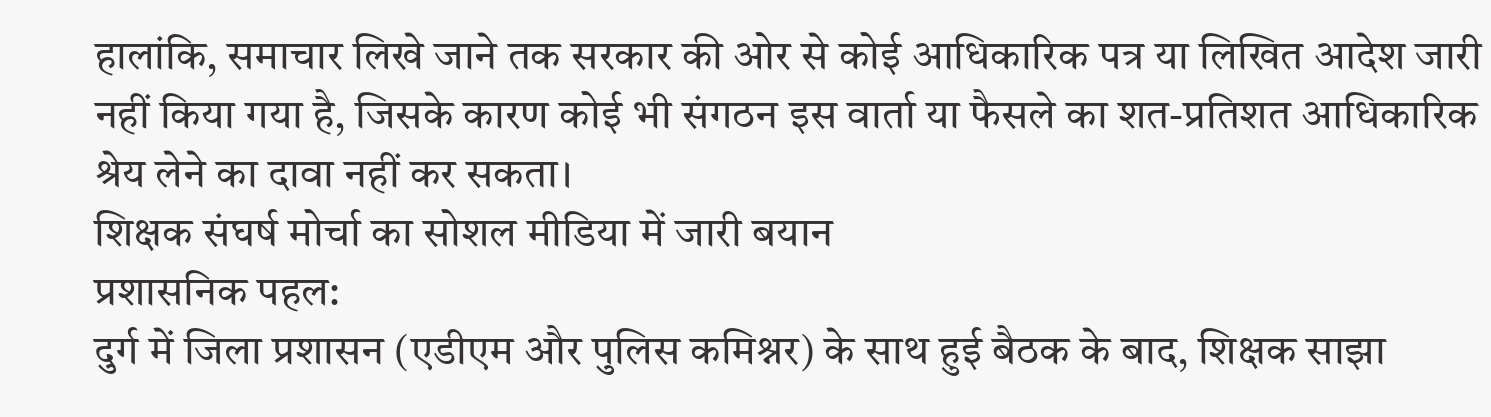हालांकि, समाचार लिखे जाने तक सरकार की ओर से कोई आधिकारिक पत्र या लिखित आदेश जारी नहीं किया गया है, जिसके कारण कोई भी संगठन इस वार्ता या फैसले का शत-प्रतिशत आधिकारिक श्रेय लेने का दावा नहीं कर सकता।
शिक्षक संघर्ष मोर्चा का सोशल मीडिया में जारी बयान
प्रशासनिक पहल:
दुर्ग में जिला प्रशासन (एडीएम और पुलिस कमिश्नर) के साथ हुई बैठक के बाद, शिक्षक साझा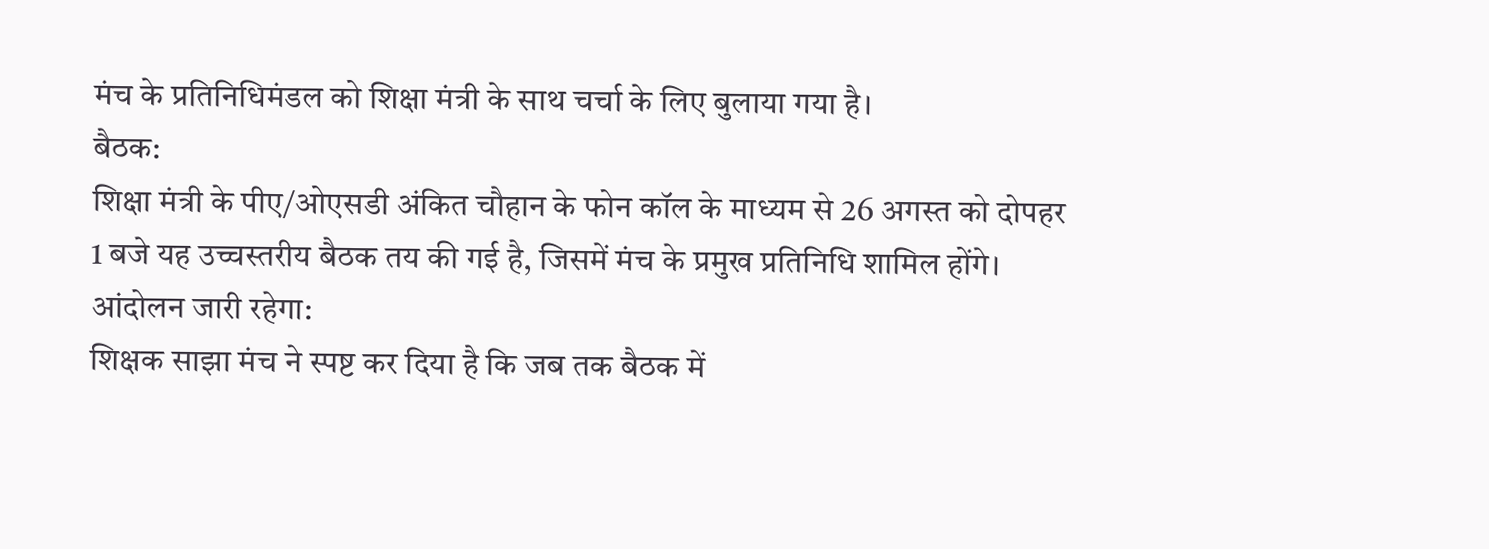मंच के प्रतिनिधिमंडल को शिक्षा मंत्री के साथ चर्चा के लिए बुलाया गया है।
बैठक:
शिक्षा मंत्री के पीए/ओएसडी अंकित चौहान के फोन कॉल के माध्यम से 26 अगस्त को दोपहर 1 बजे यह उच्चस्तरीय बैठक तय की गई है, जिसमें मंच के प्रमुख प्रतिनिधि शामिल होंगे।
आंदोलन जारी रहेगा:
शिक्षक साझा मंच ने स्पष्ट कर दिया है कि जब तक बैठक में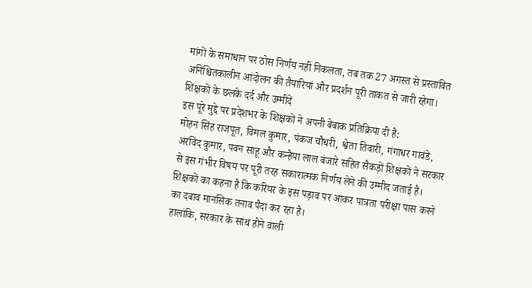मांगों के समाधान पर ठोस निर्णय नहीं निकलता, तब तक 27 अगस्त से प्रस्तावित अनिश्चितकालीन आंदोलन की तैयारियां और प्रदर्शन पूरी ताकत से जारी रहेगा।
शिक्षकों के छलके दर्द और उम्मीदें
इस पूरे मुद्दे पर प्रदेशभर के शिक्षकों ने अपनी बेबाक प्रतिक्रिया दी है:
मोहन सिंह राजपूत, विमल कुमार, पंकज चौधरी, श्वेता तिवारी, गंगाधर गावंडे, अरविंद कुमार, पवन साहू और कन्हैया लाल बंजारे सहित सैकड़ों शिक्षकों ने सरकार से इस गंभीर विषय पर पूरी तरह सकारात्मक निर्णय लेने की उम्मीद जताई है।
शिक्षकों का कहना है कि करियर के इस पड़ाव पर आकर पात्रता परीक्षा पास करने का दबाव मानसिक तनाव पैदा कर रहा है।
हालांकि, सरकार के साथ होने वाली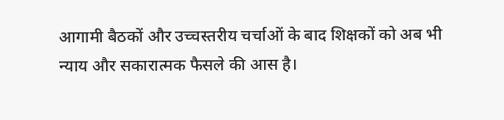आगामी बैठकों और उच्चस्तरीय चर्चाओं के बाद शिक्षकों को अब भी न्याय और सकारात्मक फैसले की आस है।